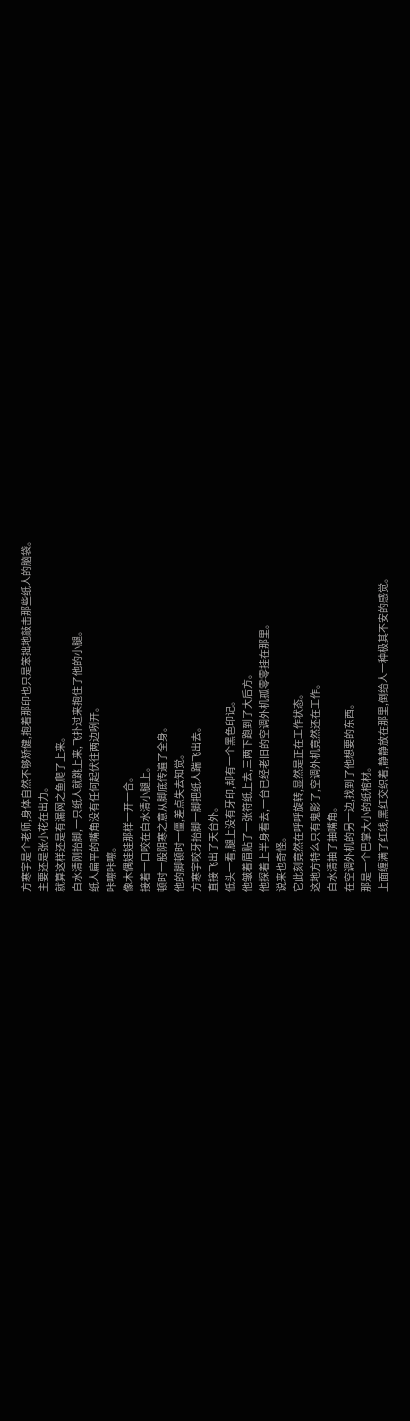方寒宇是个老师,身体自然不够矫健,抱着那印也只是笨拙地敲击那些纸人的脑袋。
主要还是张小花在出力。
就算这样还是有漏网之鱼爬了上来。
白水清刚抬脚,一只纸人就跳上来,飞扑过来抱住了他的小腿。
纸人扁平的嘴角没有任何起伏往两边咧开。
咔嚓咔嚓。
像木偶娃娃那样一开一合。
接着一口咬在白水清小腿上。
顿时一股阴寒之意从脚底传遍了全身。
他的脚顿时一僵,差点失去知觉。
方寒宇咬牙抬脚一脚把纸人踹飞出去。
直接飞出了天台外。
低头一看,腿上没有牙印,却有一个黑色印记。
他皱着眉贴了一张符纸上去,三两下跑到了大后方。
他探着上半身看去,一台已经老旧的空调外机孤零零挂在那里。
说来也奇怪。
它此刻竟然在呼呼旋转,显然是正在工作状态。
这地方特么只有鬼影了,空调外机竟然还在工作。
白水清抽了抽嘴角。
在空调外机的另一边,找到了他想要的东西。
那是一个巴掌大小的纸棺材。
上面缠满了红线,黑红交织着,静静放在那里,倒给人一种极其不安的感觉。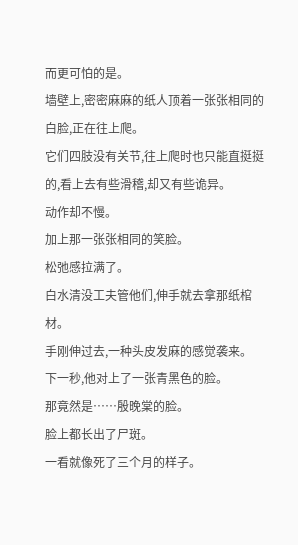而更可怕的是。
墙壁上,密密麻麻的纸人顶着一张张相同的白脸,正在往上爬。
它们四肢没有关节,往上爬时也只能直挺挺的,看上去有些滑稽,却又有些诡异。
动作却不慢。
加上那一张张相同的笑脸。
松弛感拉满了。
白水清没工夫管他们,伸手就去拿那纸棺材。
手刚伸过去,一种头皮发麻的感觉袭来。
下一秒,他对上了一张青黑色的脸。
那竟然是……殷晚棠的脸。
脸上都长出了尸斑。
一看就像死了三个月的样子。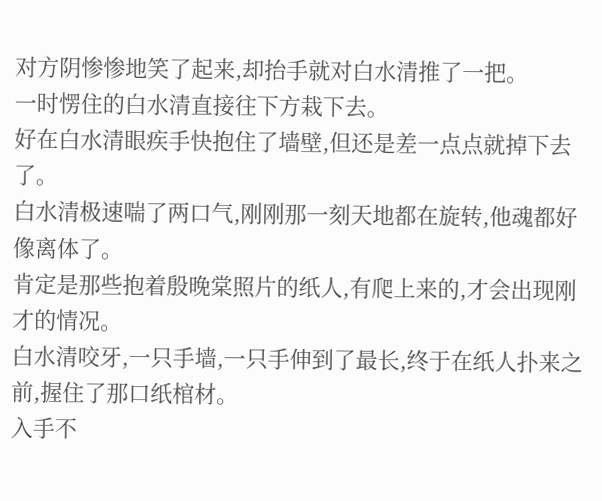对方阴惨惨地笑了起来,却抬手就对白水清推了一把。
一时愣住的白水清直接往下方栽下去。
好在白水清眼疾手快抱住了墙壁,但还是差一点点就掉下去了。
白水清极速喘了两口气,刚刚那一刻天地都在旋转,他魂都好像离体了。
肯定是那些抱着殷晚棠照片的纸人,有爬上来的,才会出现刚才的情况。
白水清咬牙,一只手墙,一只手伸到了最长,终于在纸人扑来之前,握住了那口纸棺材。
入手不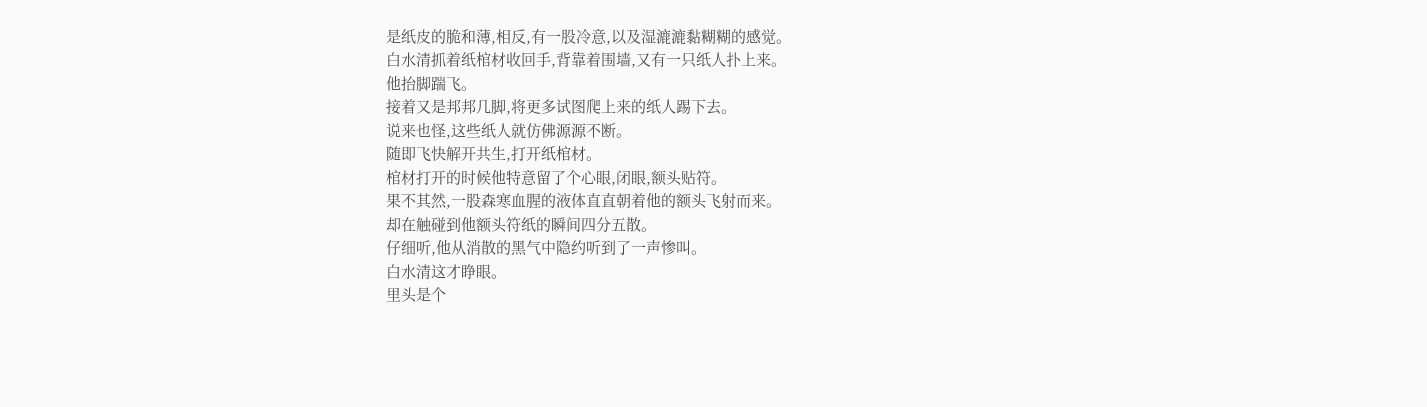是纸皮的脆和薄,相反,有一股冷意,以及湿漉漉黏糊糊的感觉。
白水清抓着纸棺材收回手,背靠着围墙,又有一只纸人扑上来。
他抬脚踹飞。
接着又是邦邦几脚,将更多试图爬上来的纸人踢下去。
说来也怪,这些纸人就仿佛源源不断。
随即飞快解开共生,打开纸棺材。
棺材打开的时候他特意留了个心眼,闭眼,额头贴符。
果不其然,一股森寒血腥的液体直直朝着他的额头飞射而来。
却在触碰到他额头符纸的瞬间四分五散。
仔细听,他从消散的黑气中隐约听到了一声惨叫。
白水清这才睁眼。
里头是个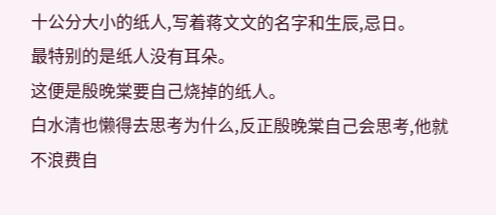十公分大小的纸人,写着蒋文文的名字和生辰,忌日。
最特别的是纸人没有耳朵。
这便是殷晚棠要自己烧掉的纸人。
白水清也懒得去思考为什么,反正殷晚棠自己会思考,他就不浪费自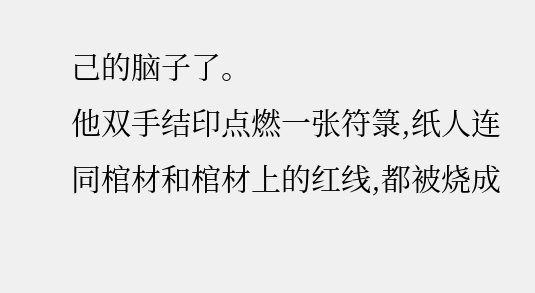己的脑子了。
他双手结印点燃一张符箓,纸人连同棺材和棺材上的红线,都被烧成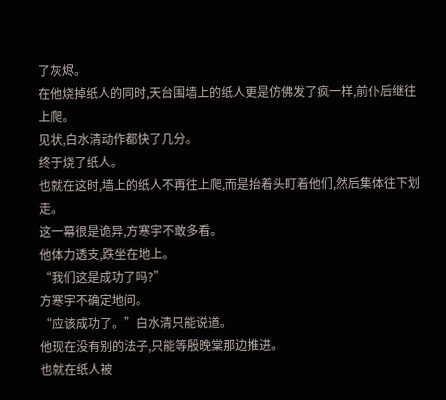了灰烬。
在他烧掉纸人的同时,天台围墙上的纸人更是仿佛发了疯一样,前仆后继往上爬。
见状,白水清动作都快了几分。
终于烧了纸人。
也就在这时,墙上的纸人不再往上爬,而是抬着头盯着他们,然后集体往下划走。
这一幕很是诡异,方寒宇不敢多看。
他体力透支,跌坐在地上。
“我们这是成功了吗?”
方寒宇不确定地问。
“应该成功了。”白水清只能说道。
他现在没有别的法子,只能等殷晚棠那边推进。
也就在纸人被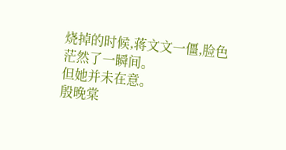烧掉的时候,蒋文文一僵,脸色茫然了一瞬间。
但她并未在意。
殷晚棠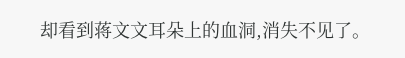却看到蒋文文耳朵上的血洞,消失不见了。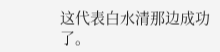这代表白水清那边成功了。